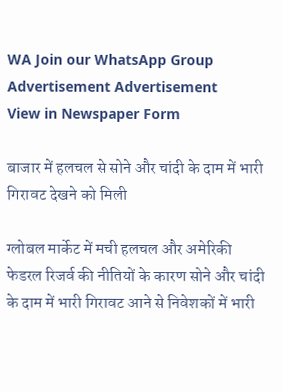WA Join our WhatsApp Group
Advertisement Advertisement
View in Newspaper Form

बाजार में हलचल से सोने और चांदी के दाम में भारी गिरावट देखने को मिली

ग्लोबल मार्केट में मची हलचल और अमेरिकी फेडरल रिजर्व की नीतियों के कारण सोने और चांदी के दाम में भारी गिरावट आने से निवेशकों में भारी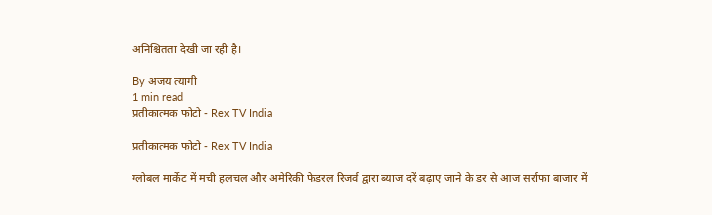अनिश्चितता देखी जा रही है।

By अजय त्यागी
1 min read
प्रतीकात्मक फोटो - Rex TV India

प्रतीकात्मक फोटो - Rex TV India

ग्लोबल मार्केट में मची हलचल और अमेरिकी फेडरल रिजर्व द्वारा ब्याज दरें बढ़ाए जाने के डर से आज सर्राफा बाजार में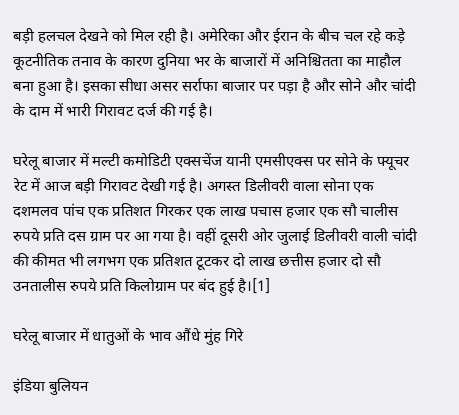बड़ी हलचल देखने को मिल रही है। अमेरिका और ईरान के बीच चल रहे कड़े कूटनीतिक तनाव के कारण दुनिया भर के बाजारों में अनिश्चितता का माहौल बना हुआ है। इसका सीधा असर सर्राफा बाजार पर पड़ा है और सोने और चांदी के दाम में भारी गिरावट दर्ज की गई है।

घरेलू बाजार में मल्टी कमोडिटी एक्सचेंज यानी एमसीएक्स पर सोने के फ्यूचर रेट में आज बड़ी गिरावट देखी गई है। अगस्त डिलीवरी वाला सोना एक दशमलव पांच एक प्रतिशत गिरकर एक लाख पचास हजार एक सौ चालीस रुपये प्रति दस ग्राम पर आ गया है। वहीं दूसरी ओर जुलाई डिलीवरी वाली चांदी की कीमत भी लगभग एक प्रतिशत टूटकर दो लाख छत्तीस हजार दो सौ उनतालीस रुपये प्रति किलोग्राम पर बंद हुई है।[1]

घरेलू बाजार में धातुओं के भाव औंधे मुंह गिरे

इंडिया बुलियन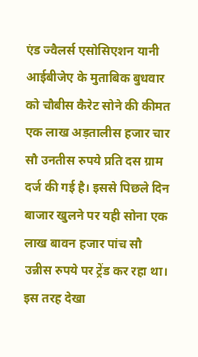एंड ज्वैलर्स एसोसिएशन यानी आईबीजेए के मुताबिक बुधवार को चौबीस कैरेट सोने की कीमत एक लाख अड़तालीस हजार चार सौ उनतीस रुपये प्रति दस ग्राम दर्ज की गई है। इससे पिछले दिन बाजार खुलने पर यही सोना एक लाख बावन हजार पांच सौ उन्नीस रुपये पर ट्रेंड कर रहा था। इस तरह देखा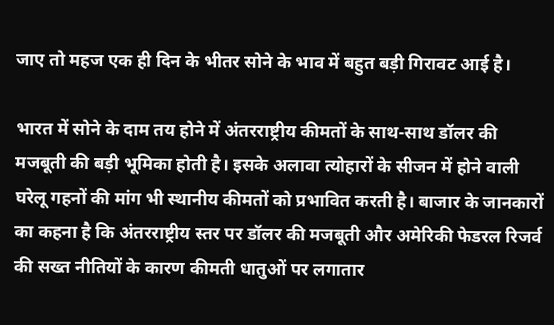जाए तो महज एक ही दिन के भीतर सोने के भाव में बहुत बड़ी गिरावट आई है।

भारत में सोने के दाम तय होने में अंतरराष्ट्रीय कीमतों के साथ-साथ डॉलर की मजबूती की बड़ी भूमिका होती है। इसके अलावा त्योहारों के सीजन में होने वाली घरेलू गहनों की मांग भी स्थानीय कीमतों को प्रभावित करती है। बाजार के जानकारों का कहना है कि अंतरराष्ट्रीय स्तर पर डॉलर की मजबूती और अमेरिकी फेडरल रिजर्व की सख्त नीतियों के कारण कीमती धातुओं पर लगातार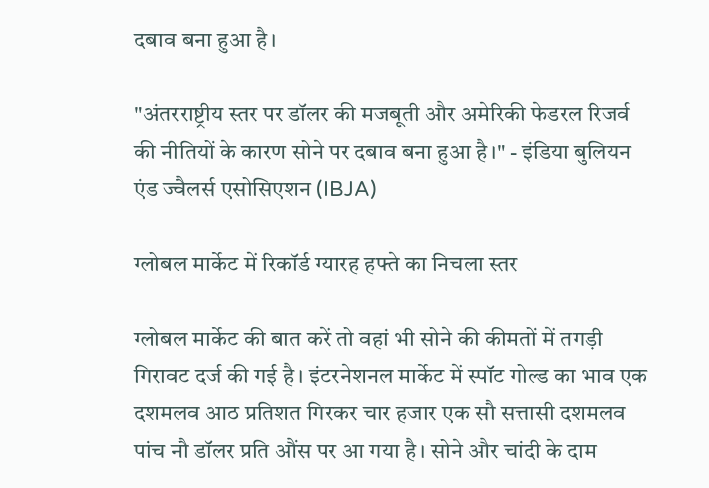दबाव बना हुआ है।

"अंतरराष्ट्रीय स्तर पर डॉलर की मजबूती और अमेरिकी फेडरल रिजर्व की नीतियों के कारण सोने पर दबाव बना हुआ है।" - इंडिया बुलियन एंड ज्वैलर्स एसोसिएशन (IBJA)

ग्लोबल मार्केट में रिकॉर्ड ग्यारह हफ्ते का निचला स्तर

ग्लोबल मार्केट की बात करें तो वहां भी सोने की कीमतों में तगड़ी गिरावट दर्ज की गई है। इंटरनेशनल मार्केट में स्पॉट गोल्ड का भाव एक दशमलव आठ प्रतिशत गिरकर चार हजार एक सौ सत्तासी दशमलव पांच नौ डॉलर प्रति औंस पर आ गया है। सोने और चांदी के दाम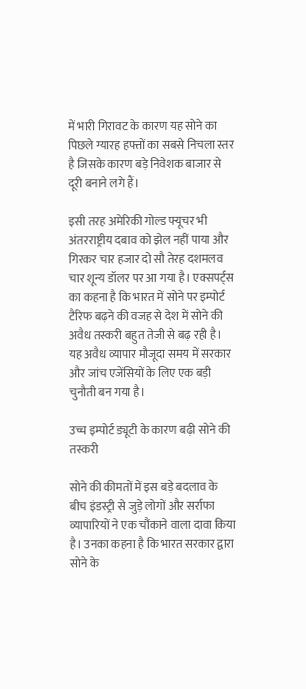में भारी गिरावट के कारण यह सोने का पिछले ग्यारह हफ्तों का सबसे निचला स्तर है जिसके कारण बड़े निवेशक बाजार से दूरी बनाने लगे हैं।

इसी तरह अमेरिकी गोल्ड फ्यूचर भी अंतरराष्ट्रीय दबाव को झेल नहीं पाया और गिरकर चार हजार दो सौ तेरह दशमलव चार शून्य डॉलर पर आ गया है। एक्सपर्ट्स का कहना है कि भारत में सोने पर इम्पोर्ट टैरिफ बढ़ने की वजह से देश में सोने की अवैध तस्करी बहुत तेजी से बढ़ रही है। यह अवैध व्यापार मौजूदा समय में सरकार और जांच एजेंसियों के लिए एक बड़ी चुनौती बन गया है।

उच्च इम्पोर्ट ड्यूटी के कारण बढ़ी सोने की तस्करी

सोने की कीमतों में इस बड़े बदलाव के बीच इंडस्ट्री से जुड़े लोगों और सर्राफा व्यापारियों ने एक चौंकाने वाला दावा किया है। उनका कहना है कि भारत सरकार द्वारा सोने के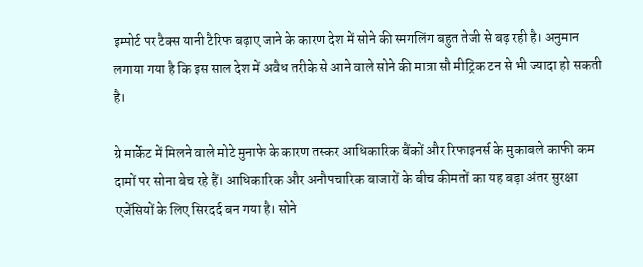इम्पोर्ट पर टैक्स यानी टैरिफ बढ़ाए जाने के कारण देश में सोने की स्मगलिंग बहुत तेजी से बढ़ रही है। अनुमान लगाया गया है कि इस साल देश में अवैध तरीके से आने वाले सोने की मात्रा सौ मीट्रिक टन से भी ज्यादा हो सकती है।

ग्रे मार्केट में मिलने वाले मोटे मुनाफे के कारण तस्कर आधिकारिक बैंकों और रिफाइनर्स के मुकाबले काफी कम दामों पर सोना बेच रहे हैं। आधिकारिक और अनौपचारिक बाजारों के बीच कीमतों का यह बड़ा अंतर सुरक्षा एजेंसियों के लिए सिरदर्द बन गया है। सोने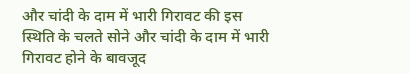और चांदी के दाम में भारी गिरावट की इस स्थिति के चलते सोने और चांदी के दाम में भारी गिरावट होने के बावजूद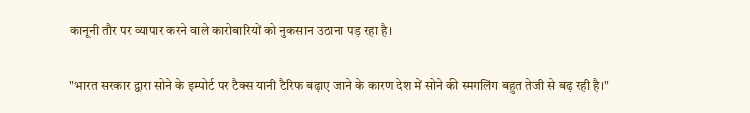कानूनी तौर पर व्यापार करने वाले कारोबारियों को नुकसान उठाना पड़ रहा है।

"भारत सरकार द्वारा सोने के इम्पोर्ट पर टैक्स यानी टैरिफ बढ़ाए जाने के कारण देश में सोने की स्मगलिंग बहुत तेजी से बढ़ रही है।"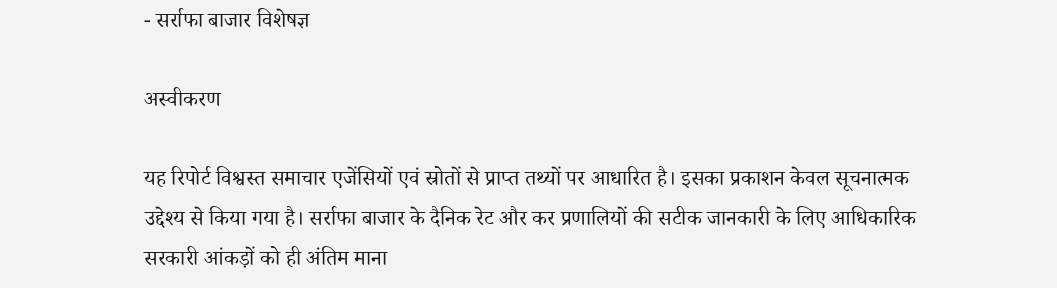- सर्राफा बाजार विशेषज्ञ

अस्वीकरण

यह रिपोर्ट विश्वस्त समाचार एजेंसियों एवं स्रोतों से प्राप्त तथ्यों पर आधारित है। इसका प्रकाशन केवल सूचनात्मक उद्देश्य से किया गया है। सर्राफा बाजार के दैनिक रेट और कर प्रणालियों की सटीक जानकारी के लिए आधिकारिक सरकारी आंकड़ों को ही अंतिम माना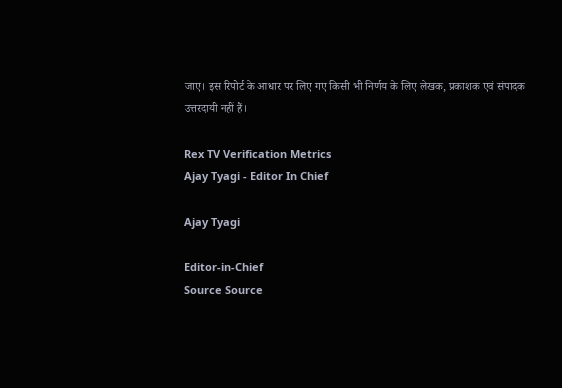जाए। इस रिपोर्ट के आधार पर लिए गए किसी भी निर्णय के लिए लेखक, प्रकाशक एवं संपादक उत्तरदायी नहीं हैं।

Rex TV Verification Metrics
Ajay Tyagi - Editor In Chief

Ajay Tyagi

Editor-in-Chief
Source Source